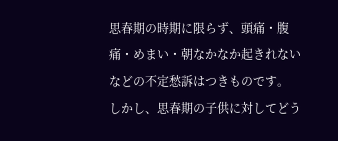思春期の時期に限らず、頭痛・腹痛・めまい・朝なかなか起きれないなどの不定愁訴はつきものです。
しかし、思春期の子供に対してどう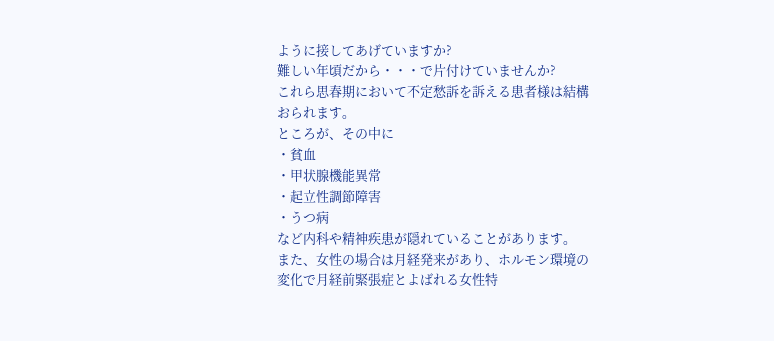ように接してあげていますか?
難しい年頃だから・・・で片付けていませんか?
これら思春期において不定愁訴を訴える患者様は結構おられます。
ところが、その中に
・貧血
・甲状腺機能異常
・起立性調節障害
・うつ病
など内科や精神疾患が隠れていることがあります。
また、女性の場合は月経発来があり、ホルモン環境の変化で月経前緊張症とよばれる女性特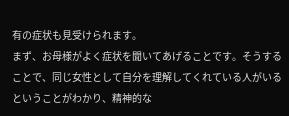有の症状も見受けられます。
まず、お母様がよく症状を聞いてあげることです。そうすることで、同じ女性として自分を理解してくれている人がいるということがわかり、精神的な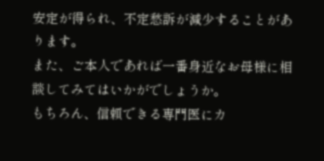安定が得られ、不定愁訴が減少することがあります。
また、ご本人であれば一番身近なお母様に相談してみてはいかがでしょうか。
もちろん、信頼できる専門医にカ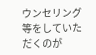ウンセリング等をしていただくのが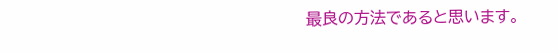最良の方法であると思います。